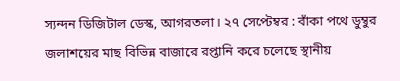স্যন্দন ডিজিটাল ডেস্ক, আগরতলা। ২৭ সেপ্টেম্বর : বাঁকা পথে ডুম্বুর জলাশয়ের মাছ বিভিন্ন বাজারে রপ্তানি করে চলেছে স্থানীয়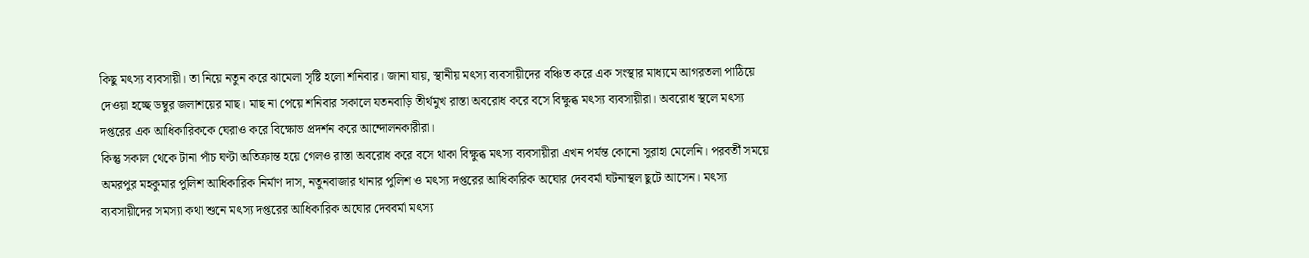কিছু মৎস্য ব্যবসায়ী। তা নিয়ে নতুন করে ঝামেলা সৃষ্টি হলো শনিবার। জানা যায়, স্থানীয় মৎস্য ব্যবসায়ীদের বঞ্চিত করে এক সংস্থার মাধ্যমে আগরতলা পাঠিয়ে দেওয়া হচ্ছে ডম্বুর জলাশয়ের মাছ। মাছ না পেয়ে শনিবার সকালে যতনবাড়ি তীর্থমুখ রাস্তা অবরোধ করে বসে বিক্ষুব্ধ মৎস্য ব্যবসায়ীরা। অবরোধ স্থলে মৎস্য দপ্তরের এক আধিকারিককে ঘেরাও করে বিক্ষোভ প্রদর্শন করে আন্দোলনকারীরা।
কিন্তু সকাল থেকে টানা পাঁচ ঘণ্টা অতিক্রান্ত হয়ে গেলও রাস্তা অবরোধ করে বসে থাকা বিক্ষুব্ধ মৎস্য ব্যবসায়ীরা এখন পর্যন্ত কোনো সুরাহা মেলেনি। পরবর্তী সময়ে অমরপুর মহকুমার পুলিশ আধিকারিক নির্মাণ দাস, নতুনবাজার থানার পুলিশ ও মৎস্য দপ্তরের আধিকারিক অঘোর দেববর্মা ঘটনাস্থল ছুটে আসেন। মৎস্য ব্যবসায়ীদের সমস্যা কথা শুনে মৎস্য দপ্তরের আধিকারিক অঘোর দেববর্মা মৎস্য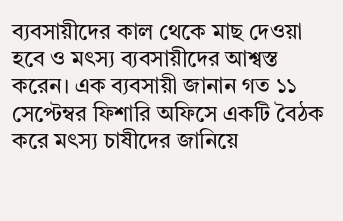ব্যবসায়ীদের কাল থেকে মাছ দেওয়া হবে ও মৎস্য ব্যবসায়ীদের আশ্বস্ত করেন। এক ব্যবসায়ী জানান গত ১১ সেপ্টেম্বর ফিশারি অফিসে একটি বৈঠক করে মৎস্য চাষীদের জানিয়ে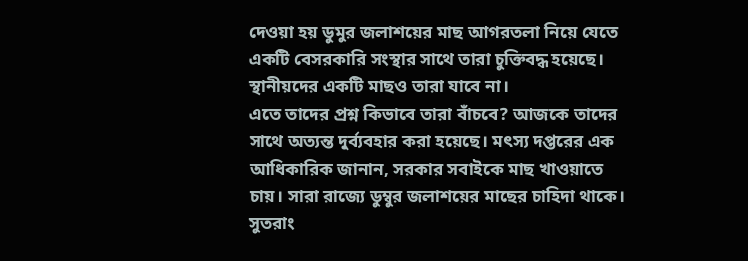দেওয়া হয় ডুমুর জলাশয়ের মাছ আগরতলা নিয়ে যেতে একটি বেসরকারি সংস্থার সাথে তারা চুক্তিবদ্ধ হয়েছে। স্থানীয়দের একটি মাছও তারা যাবে না।
এতে তাদের প্রশ্ন কিভাবে তারা বাঁচবে? আজকে তাদের সাথে অত্যন্ত দুর্ব্যবহার করা হয়েছে। মৎস্য দপ্তরের এক আধিকারিক জানান, সরকার সবাইকে মাছ খাওয়াতে চায়। সারা রাজ্যে ডুম্বুর জলাশয়ের মাছের চাহিদা থাকে। সুতরাং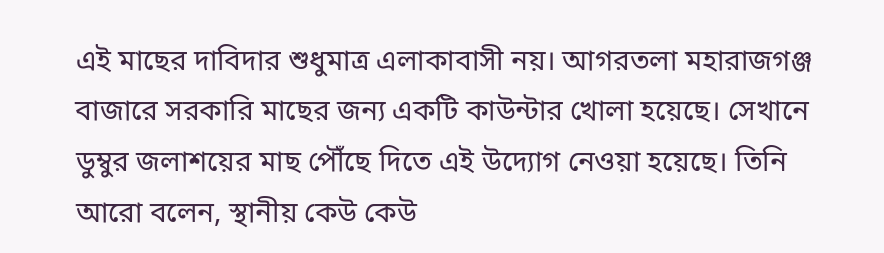এই মাছের দাবিদার শুধুমাত্র এলাকাবাসী নয়। আগরতলা মহারাজগঞ্জ বাজারে সরকারি মাছের জন্য একটি কাউন্টার খোলা হয়েছে। সেখানে ডুম্বুর জলাশয়ের মাছ পৌঁছে দিতে এই উদ্যোগ নেওয়া হয়েছে। তিনি আরো বলেন, স্থানীয় কেউ কেউ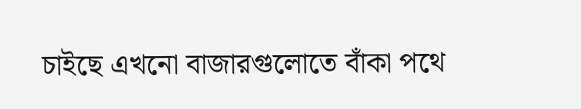চাইছে এখনো বাজারগুলোতে বাঁকা পথে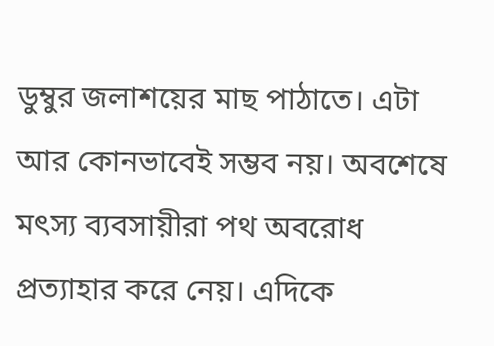ডুম্বুর জলাশয়ের মাছ পাঠাতে। এটা আর কোনভাবেই সম্ভব নয়। অবশেষে মৎস্য ব্যবসায়ীরা পথ অবরোধ প্রত্যাহার করে নেয়। এদিকে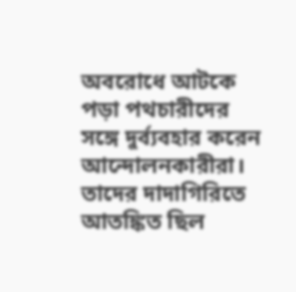অবরোধে আটকে পড়া পথচারীদের সঙ্গে দুর্ব্যবহার করেন আন্দোলনকারীরা। তাদের দাদাগিরিতে আতঙ্কিত ছিল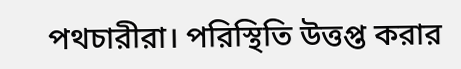পথচারীরা। পরিস্থিতি উত্তপ্ত করার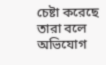চেষ্টা করেছে তারা বলে অভিযোগ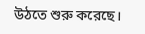উঠতে শুরু করেছে।